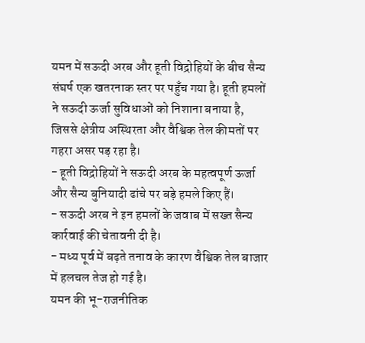यमन में सऊदी अरब और हूती विद्रोहियों के बीच सैन्य संघर्ष एक खतरनाक स्तर पर पहुँच गया है। हूती हमलों ने सऊदी ऊर्जा सुविधाओं को निशाना बनाया है, जिससे क्षेत्रीय अस्थिरता और वैश्विक तेल कीमतों पर गहरा असर पड़ रहा है।
- हूती विद्रोहियों ने सऊदी अरब के महत्वपूर्ण ऊर्जा और सैन्य बुनियादी ढांचे पर बड़े हमले किए हैं।
- सऊदी अरब ने इन हमलों के जवाब में सख्त सैन्य कार्रवाई की चेतावनी दी है।
- मध्य पूर्व में बढ़ते तनाव के कारण वैश्विक तेल बाजार में हलचल तेज हो गई है।
यमन की भू-राजनीतिक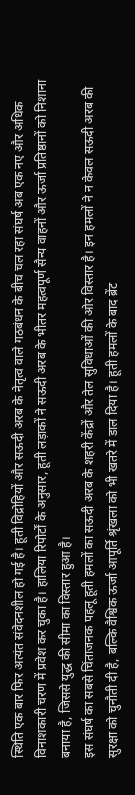स्थिति एक बार फिर अत्यंत संवेदनशील हो गई है। हूती विद्रोहियों और सऊदी अरब के नेतृत्व वाले गठबंधन के बीच चल रहा संघर्ष अब एक नए और अधिक विनाशकारी चरण में प्रवेश कर चुका है। हालिया रिपोर्टों के अनुसार, हूती लड़ाकों ने सऊदी अरब के भीतर महत्वपूर्ण सैन्य वाहनों और ऊर्जा प्रतिष्ठानों को निशाना बनाया है, जिससे युद्ध की सीमा का विस्तार हुआ है।
इस संघर्ष का सबसे चिंताजनक पहलू हूती हमलों का सऊदी अरब के शहरी केंद्रों और तेल सुविधाओं की ओर विस्तार है। इन हमलों ने न केवल सऊदी अरब की सुरक्षा को चुनौती दी है, बल्कि वैश्विक ऊर्जा आपूर्ति श्रृंखला को भी खतरे में डाल दिया है। हूती हमलों के बाद ब्रेंट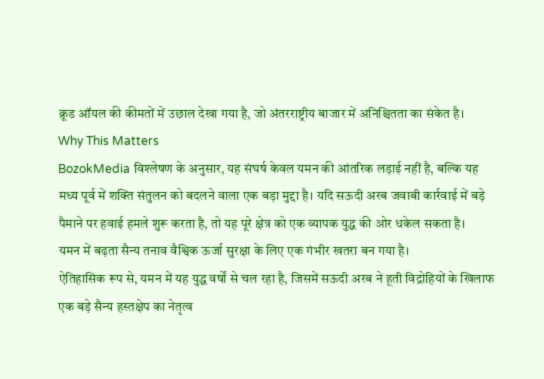क्रूड ऑयल की कीमतों में उछाल देखा गया है, जो अंतरराष्ट्रीय बाजार में अनिश्चितता का संकेत है।
Why This Matters
BozokMedia विश्लेषण के अनुसार, यह संघर्ष केवल यमन की आंतरिक लड़ाई नहीं है, बल्कि यह मध्य पूर्व में शक्ति संतुलन को बदलने वाला एक बड़ा मुद्दा है। यदि सऊदी अरब जवाबी कार्रवाई में बड़े पैमाने पर हवाई हमले शुरू करता है, तो यह पूरे क्षेत्र को एक व्यापक युद्ध की ओर धकेल सकता है।
यमन में बढ़ता सैन्य तनाव वैश्विक ऊर्जा सुरक्षा के लिए एक गंभीर खतरा बन गया है।
ऐतिहासिक रूप से, यमन में यह युद्ध वर्षों से चल रहा है, जिसमें सऊदी अरब ने हूती विद्रोहियों के खिलाफ एक बड़े सैन्य हस्तक्षेप का नेतृत्व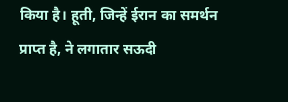किया है। हूती, जिन्हें ईरान का समर्थन प्राप्त है, ने लगातार सऊदी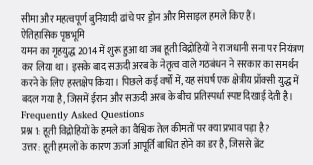सीमा और महत्वपूर्ण बुनियादी ढांचे पर ड्रोन और मिसाइल हमले किए हैं।
ऐतिहासिक पृष्ठभूमि
यमन का गृहयुद्ध 2014 में शुरू हुआ था जब हूती विद्रोहियों ने राजधानी सना पर नियंत्रण कर लिया था। इसके बाद सऊदी अरब के नेतृत्व वाले गठबंधन ने सरकार का समर्थन करने के लिए हस्तक्षेप किया। पिछले कई वर्षों में, यह संघर्ष एक क्षेत्रीय प्रॉक्सी युद्ध में बदल गया है, जिसमें ईरान और सऊदी अरब के बीच प्रतिस्पर्धा स्पष्ट दिखाई देती है।
Frequently Asked Questions
प्रश्न 1: हूती विद्रोहियों के हमले का वैश्विक तेल कीमतों पर क्या प्रभाव पड़ा है?
उत्तर: हूती हमलों के कारण ऊर्जा आपूर्ति बाधित होने का डर है, जिससे ब्रेंट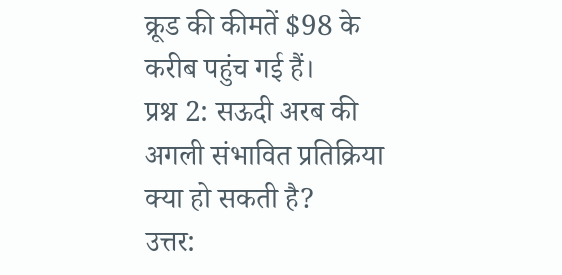क्रूड की कीमतें $98 के करीब पहुंच गई हैं।
प्रश्न 2: सऊदी अरब की अगली संभावित प्रतिक्रिया क्या हो सकती है?
उत्तर: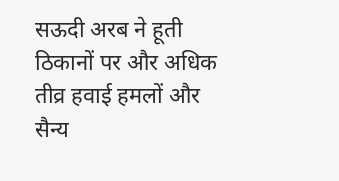सऊदी अरब ने हूती ठिकानों पर और अधिक तीव्र हवाई हमलों और सैन्य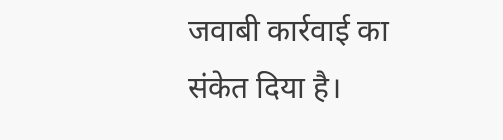जवाबी कार्रवाई का संकेत दिया है।